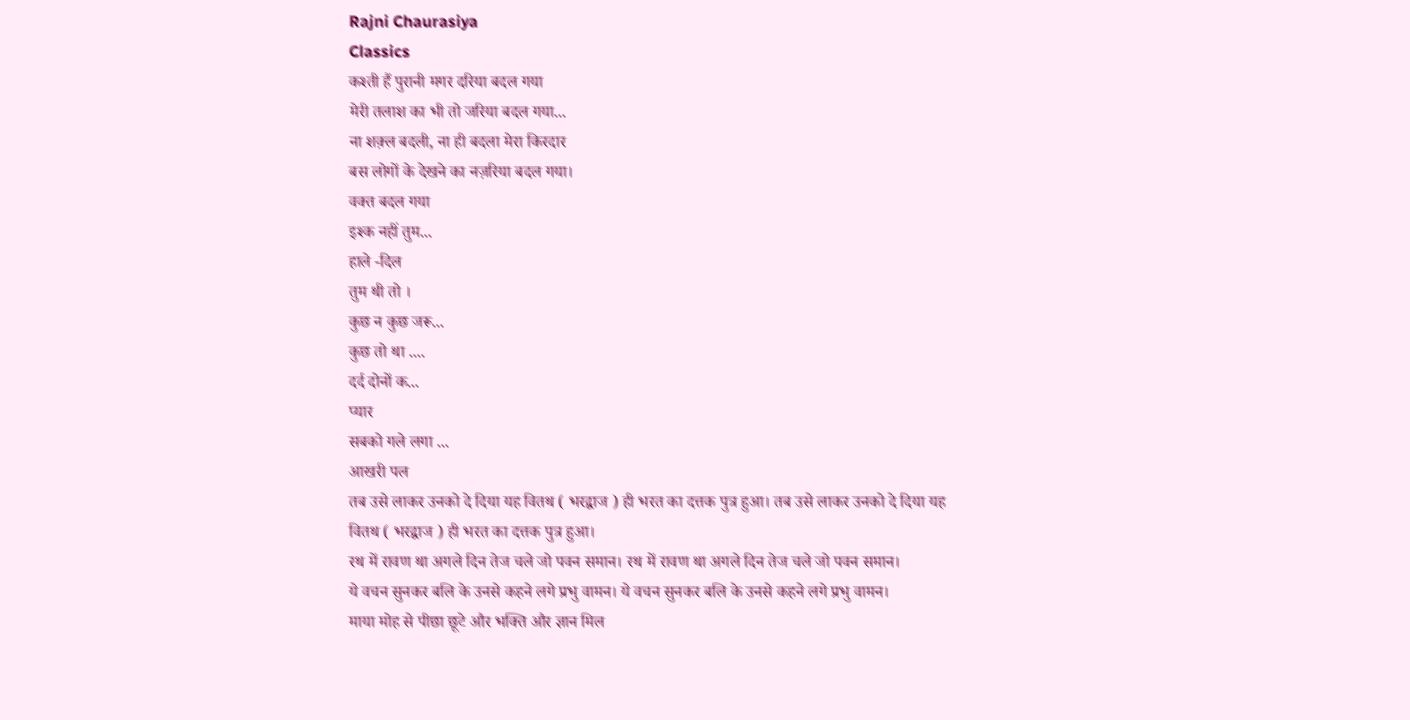Rajni Chaurasiya
Classics
कश्ती हैं पुरानी मगर दरिया बदल गया
मेरी तलाश का भी तो जरिया बदल गया...
ना शक़्ल बदली, ना ही बदला मेरा किरदार
बस लोगों के देखने का नज़रिया बदल गया।
वक्त बदल गया
इश्क नहीं तुम...
हाले -दिल
तुम थी तो ।
कुछ न कुछ जरू...
कुछ तो था ....
दर्द दोनों क...
प्यार
सबको गले लगा ...
आखरी पल
तब उसे लाकर उनको दे दिया यह वितथ ( भरद्वाज ) ही भरत का दत्तक पुत्र हुआ। तब उसे लाकर उनको दे दिया यह वितथ ( भरद्वाज ) ही भरत का दत्तक पुत्र हुआ।
रथ में रावण था अगले दिन तेज चले जो पवन समान। रथ में रावण था अगले दिन तेज चले जो पवन समान।
ये वचन सुनकर बलि के उनसे कहने लगे प्रभु वामन। ये वचन सुनकर बलि के उनसे कहने लगे प्रभु वामन।
माया मोह से पीछा छूटे और भक्ति और ज्ञान मिल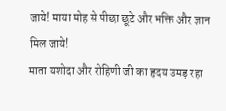जाये! माया मोह से पीछा छूटे और भक्ति और ज्ञान मिल जाये!
माता यशोदा और रोहिणी जी का हृदय उमड़ रहा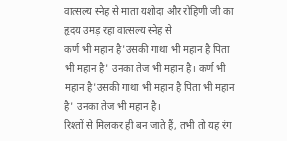वात्सल्य स्नेह से माता यशोदा और रोहिणी जी का हृदय उमड़ रहा वात्सल्य स्नेह से
कर्ण भी महान है'उसकी गाथा भी महान है पिता भी महान है' उनका तेज भी महान है। कर्ण भी महान है'उसकी गाथा भी महान है पिता भी महान है' उनका तेज भी महान है।
रिश्तों से मिलकर ही बन जाते हैं, तभी तो यह रंग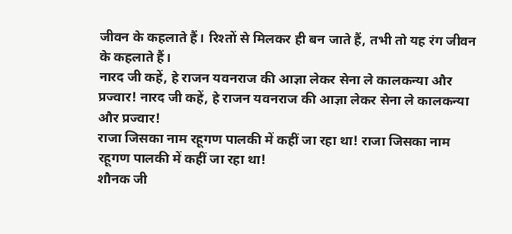जीवन के कहलाते हैं। रिश्तों से मिलकर ही बन जाते हैं, तभी तो यह रंग जीवन के कहलाते हैं।
नारद जी कहें, हे राजन यवनराज की आज्ञा लेकर सेना ले कालकन्या और प्रज्वार! नारद जी कहें, हे राजन यवनराज की आज्ञा लेकर सेना ले कालकन्या और प्रज्वार!
राजा जिसका नाम रहूगण पालकी में कहीं जा रहा था! राजा जिसका नाम रहूगण पालकी में कहीं जा रहा था!
शौनक जी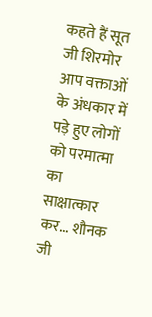कहते हैं सूत जी शिरमोर आप वक्ताओं के अंधकार में पड़े हुए लोगों को परमात्मा का साक्षात्कार कर... शौनक जी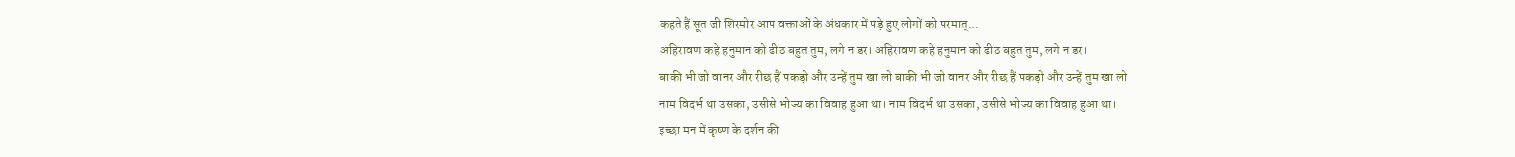कहते हैं सूत जी शिरमोर आप वक्ताओं के अंधकार में पड़े हुए लोगों को परमात्...
अहिरावण कहे हनुमान को ढीठ बहुत तुम, लगे न डर। अहिरावण कहे हनुमान को ढीठ बहुत तुम, लगे न डर।
बाकी भी जो वानर और रीछ हैं पकड़ो और उन्हें तुम खा लो बाकी भी जो वानर और रीछ हैं पकड़ो और उन्हें तुम खा लो
नाम विदर्भ था उसका, उसीसे भोज्य का विवाह हुआ था। नाम विदर्भ था उसका, उसीसे भोज्य का विवाह हुआ था।
इच्छा मन में कृष्ण के दर्शन की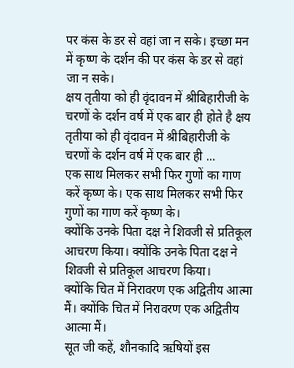पर कंस के डर से वहां जा न सके। इच्छा मन में कृष्ण के दर्शन की पर कंस के डर से वहां जा न सके।
क्षय तृतीया को ही वृंदावन में श्रीबिहारीजी के चरणों के दर्शन वर्ष में एक बार ही होते है क्षय तृतीया को ही वृंदावन में श्रीबिहारीजी के चरणों के दर्शन वर्ष में एक बार ही ...
एक साथ मिलकर सभी फिर गुणों का गाण करें कृष्ण के। एक साथ मिलकर सभी फिर गुणों का गाण करें कृष्ण के।
क्योंकि उनके पिता दक्ष ने शिवजी से प्रतिकूल आचरण किया। क्योंकि उनके पिता दक्ष ने शिवजी से प्रतिकूल आचरण किया।
क्योंकि चित में निरावरण एक अद्वितीय आत्मा मैं। क्योंकि चित में निरावरण एक अद्वितीय आत्मा मैं।
सूत जी कहें, शौनकादि ऋषियों इस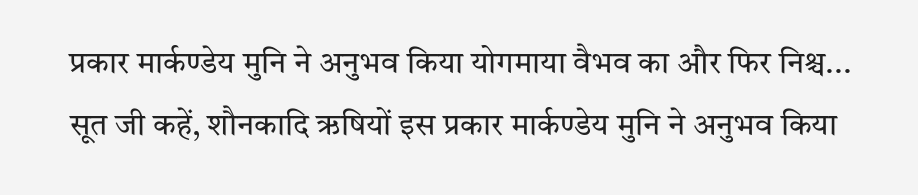प्रकार मार्कण्डेय मुनि ने अनुभव किया योगमाया वैभव का और फिर निश्च... सूत जी कहें, शौनकादि ऋषियों इस प्रकार मार्कण्डेय मुनि ने अनुभव किया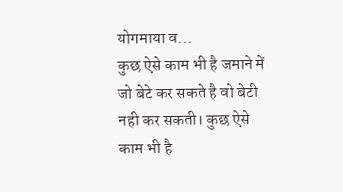योगमाया व...
कुछ ऐसे काम भी है जमाने में जो बेटे कर सकते है वो बेटी नही कर सकती। कुछ ऐसे काम भी है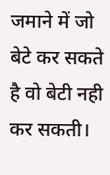जमाने में जो बेटे कर सकते है वो बेटी नही कर सकती।